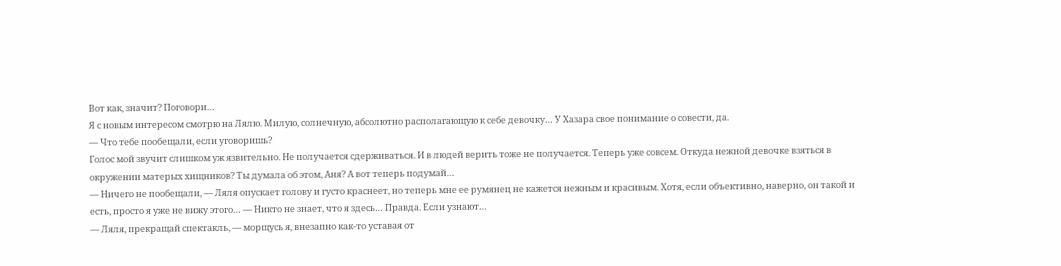Вот как, значит? Поговори…
Я с новым интересом смотрю на Лялю. Милую, солнечную, абсолютно располагающую к себе девочку… У Хазара свое понимание о совести, да.
— Что тебе пообещали, если уговоришь?
Голос мой звучит слишком уж язвительно. Не получается сдерживаться. И в людей верить тоже не получается. Теперь уже совсем. Откуда нежной девочке взяться в окружении матерых хищников? Ты думала об этом, Аня? А вот теперь подумай…
— Ничего не пообещали, — Ляля опускает голову и густо краснеет, но теперь мне ее румянец не кажется нежным и красивым. Хотя, если объективно, наверно, он такой и есть, просто я уже не вижу этого… — Никто не знает, что я здесь… Правда. Если узнают…
— Ляля, прекращай спектакль, — морщусь я, внезапно как-то уставая от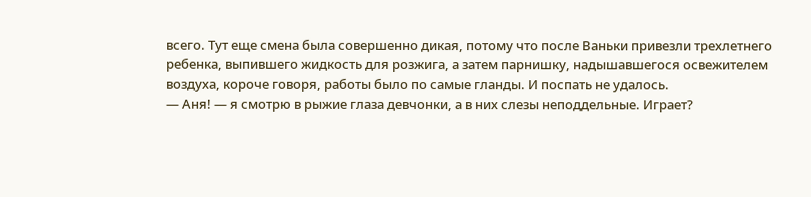всего. Тут еще смена была совершенно дикая, потому что после Ваньки привезли трехлетнего ребенка, выпившего жидкость для розжига, а затем парнишку, надышавшегося освежителем воздуха, короче говоря, работы было по самые гланды. И поспать не удалось.
— Аня! — я смотрю в рыжие глаза девчонки, а в них слезы неподдельные. Играет?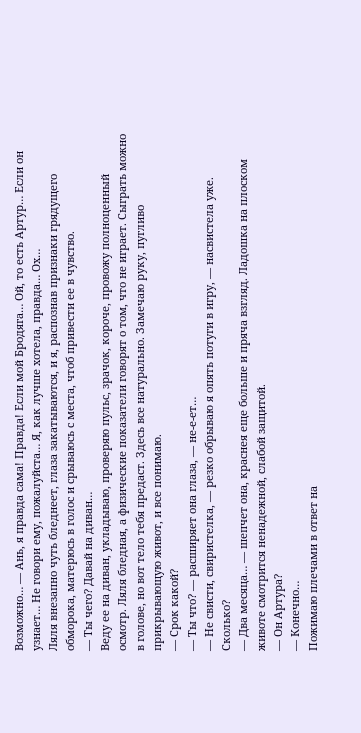Возможно… — Ань, я правда сама! Правда! Если мой Бродяга… Ой, то есть Артур… Если он узнает… Не говори ему, пожалуйста… Я, как лучше хотела, правда… Ох…
Ляля внезапно чуть бледнеет, глаза закатываются, и я, распознав признаки грядущего обморока, матерюсь в голос и срываюсь с места, чтоб привести ее в чувство.
— Ты чего? Давай на диван…
Веду ее на диван, укладываю, проверяю пульс, зрачок, короче, провожу полноценный осмотр. Ляля бледная, а физические показатели говорят о том, что не играет. Сыграть можно в голове, но вот тело тебя предаст. Здесь все натурально. Замечаю руку, пугливо прикрывающую живот, и все понимаю.
— Срок какой?
— Ты что? — расширяет она глаза, — не-е-ет…
— Не свисти, свиристелка, — резко обрываю я опять потуги в игру, — насвистела уже. Сколько?
— Два месяца… — шепчет она, краснея еще больше и пряча взгляд. Ладошка на плоском животе смотрится ненадежной, слабой защитой.
— Он Артура?
— Конечно…
Пожимаю плечами в ответ на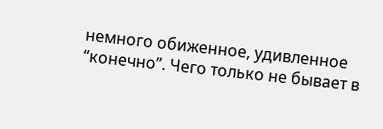немного обиженное, удивленное “конечно”. Чего только не бывает в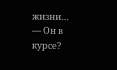жизни…
— Он в курсе?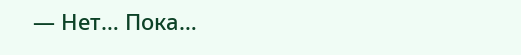— Нет… Пока…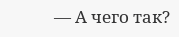— А чего так?